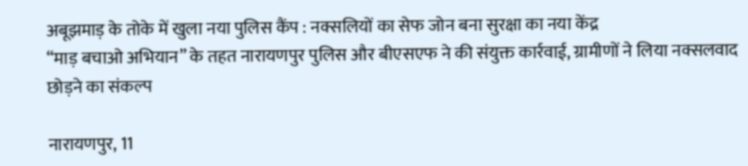अबूझमाड़ के तोके में खुला नया पुलिस कैंप : नक्सलियों का सेफ जोन बना सुरक्षा का नया केंद्र
“माड़ बचाओ अभियान” के तहत नारायणपुर पुलिस और बीएसएफ ने की संयुक्त कार्रवाई, ग्रामीणों ने लिया नक्सलवाद छोड़ने का संकल्प

नारायणपुर, 11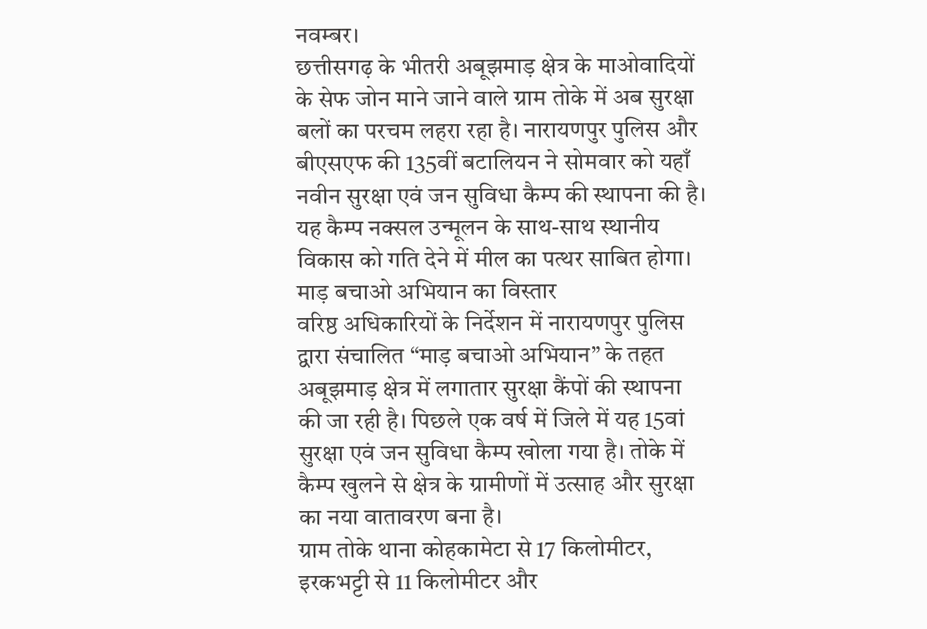नवम्बर।
छत्तीसगढ़ के भीतरी अबूझमाड़ क्षेत्र के माओवादियों के सेफ जोन माने जाने वाले ग्राम तोके में अब सुरक्षा बलों का परचम लहरा रहा है। नारायणपुर पुलिस और बीएसएफ की 135वीं बटालियन ने सोमवार को यहाँ नवीन सुरक्षा एवं जन सुविधा कैम्प की स्थापना की है। यह कैम्प नक्सल उन्मूलन के साथ-साथ स्थानीय विकास को गति देने में मील का पत्थर साबित होगा।
माड़ बचाओ अभियान का विस्तार
वरिष्ठ अधिकारियों के निर्देशन में नारायणपुर पुलिस द्वारा संचालित “माड़ बचाओ अभियान” के तहत अबूझमाड़ क्षेत्र में लगातार सुरक्षा कैंपों की स्थापना की जा रही है। पिछले एक वर्ष में जिले में यह 15वां सुरक्षा एवं जन सुविधा कैम्प खोला गया है। तोके में कैम्प खुलने से क्षेत्र के ग्रामीणों में उत्साह और सुरक्षा का नया वातावरण बना है।
ग्राम तोके थाना कोहकामेटा से 17 किलोमीटर, इरकभट्टी से 11 किलोमीटर और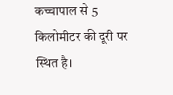कच्चापाल से 5 किलोमीटर की दूरी पर स्थित है।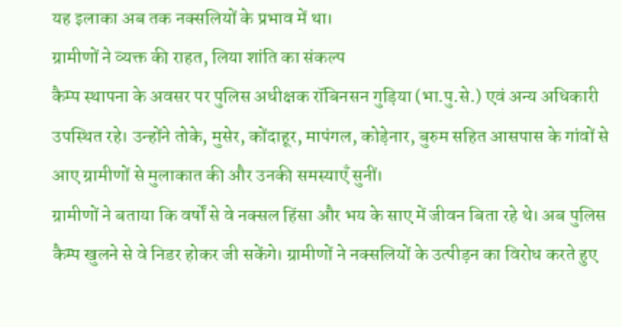यह इलाका अब तक नक्सलियों के प्रभाव में था।
ग्रामीणों ने व्यक्त की राहत, लिया शांति का संकल्प
कैम्प स्थापना के अवसर पर पुलिस अधीक्षक रॉबिनसन गुड़िया (भा.पु.से.) एवं अन्य अधिकारी उपस्थित रहे। उन्होंने तोके, मुसेर, कोंदाहूर, मापंगल, कोड़ेनार, बुरुम सहित आसपास के गांवों से आए ग्रामीणों से मुलाकात की और उनकी समस्याएँ सुनीं।
ग्रामीणों ने बताया कि वर्षों से वे नक्सल हिंसा और भय के साए में जीवन बिता रहे थे। अब पुलिस कैम्प खुलने से वे निडर होकर जी सकेंगे। ग्रामीणों ने नक्सलियों के उत्पीड़न का विरोध करते हुए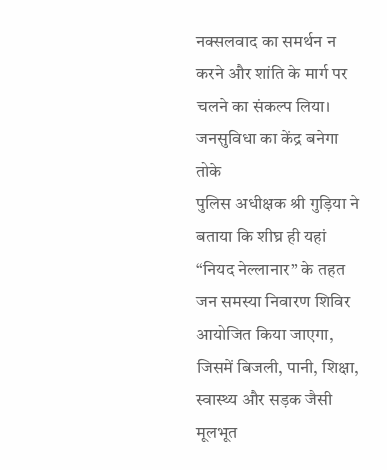नक्सलवाद का समर्थन न करने और शांति के मार्ग पर चलने का संकल्प लिया।
जनसुविधा का केंद्र बनेगा तोके
पुलिस अधीक्षक श्री गुड़िया ने बताया कि शीघ्र ही यहां “नियद नेल्लानार” के तहत जन समस्या निवारण शिविर आयोजित किया जाएगा, जिसमें बिजली, पानी, शिक्षा, स्वास्थ्य और सड़क जैसी मूलभूत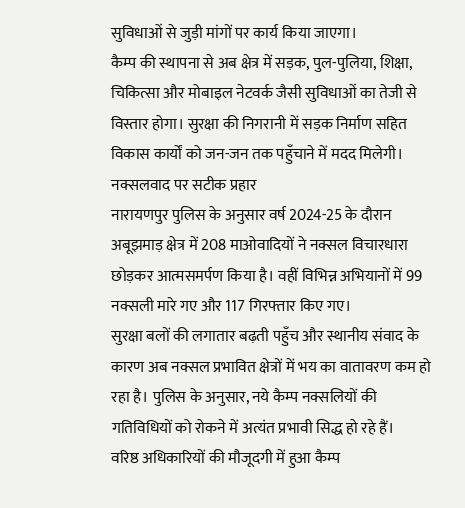सुविधाओं से जुड़ी मांगों पर कार्य किया जाएगा।
कैम्प की स्थापना से अब क्षेत्र में सड़क, पुल-पुलिया, शिक्षा, चिकित्सा और मोबाइल नेटवर्क जैसी सुविधाओं का तेजी से विस्तार होगा। सुरक्षा की निगरानी में सड़क निर्माण सहित विकास कार्यों को जन-जन तक पहुँचाने में मदद मिलेगी।
नक्सलवाद पर सटीक प्रहार
नारायणपुर पुलिस के अनुसार वर्ष 2024-25 के दौरान अबूझमाड़ क्षेत्र में 208 माओवादियों ने नक्सल विचारधारा छोड़कर आत्मसमर्पण किया है। वहीं विभिन्न अभियानों में 99 नक्सली मारे गए और 117 गिरफ्तार किए गए।
सुरक्षा बलों की लगातार बढ़ती पहुँच और स्थानीय संवाद के कारण अब नक्सल प्रभावित क्षेत्रों में भय का वातावरण कम हो रहा है। पुलिस के अनुसार, नये कैम्प नक्सलियों की गतिविधियों को रोकने में अत्यंत प्रभावी सिद्ध हो रहे हैं।
वरिष्ठ अधिकारियों की मौजूदगी में हुआ कैम्प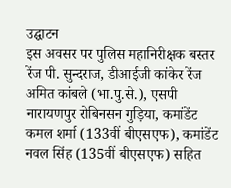उद्घाटन
इस अवसर पर पुलिस महानिरीक्षक बस्तर रेंज पी. सुन्दराज, डीआईजी कांकेर रेंज अमित कांबले (भा.पु.से.), एसपी नारायणपुर रोबिनसन गुड़िया, कमांडेंट कमल शर्मा (133वीं बीएसएफ), कमांडेंट नवल सिंह (135वीं बीएसएफ) सहित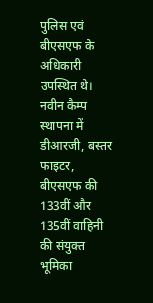पुलिस एवं बीएसएफ के अधिकारी उपस्थित थे।
नवीन कैम्प स्थापना में डीआरजी, बस्तर फाइटर, बीएसएफ की 133वीं और 135वीं वाहिनी की संयुक्त भूमिका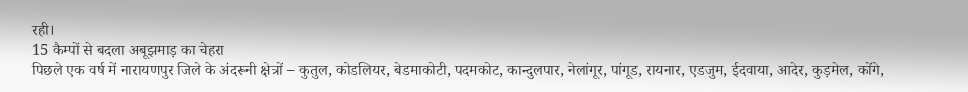रही।
15 कैम्पों से बदला अबूझमाड़ का चेहरा
पिछले एक वर्ष में नारायणपुर जिले के अंदरूनी क्षेत्रों – कुतुल, कोडलियर, बेडमाकोटी, पदमकोट, कान्दुलपार, नेलांगूर, पांगूड, रायनार, एडजुम, ईदवाया, आदेर, कुड़मेल, कोंगे,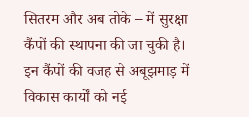सितरम और अब तोके – में सुरक्षा कैंपों की स्थापना की जा चुकी है।
इन कैंपों की वजह से अबूझमाड़ में विकास कार्यों को नई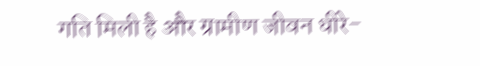गति मिली है और ग्रामीण जीवन धीरे-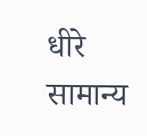धीरे सामान्य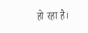हो रहा है।